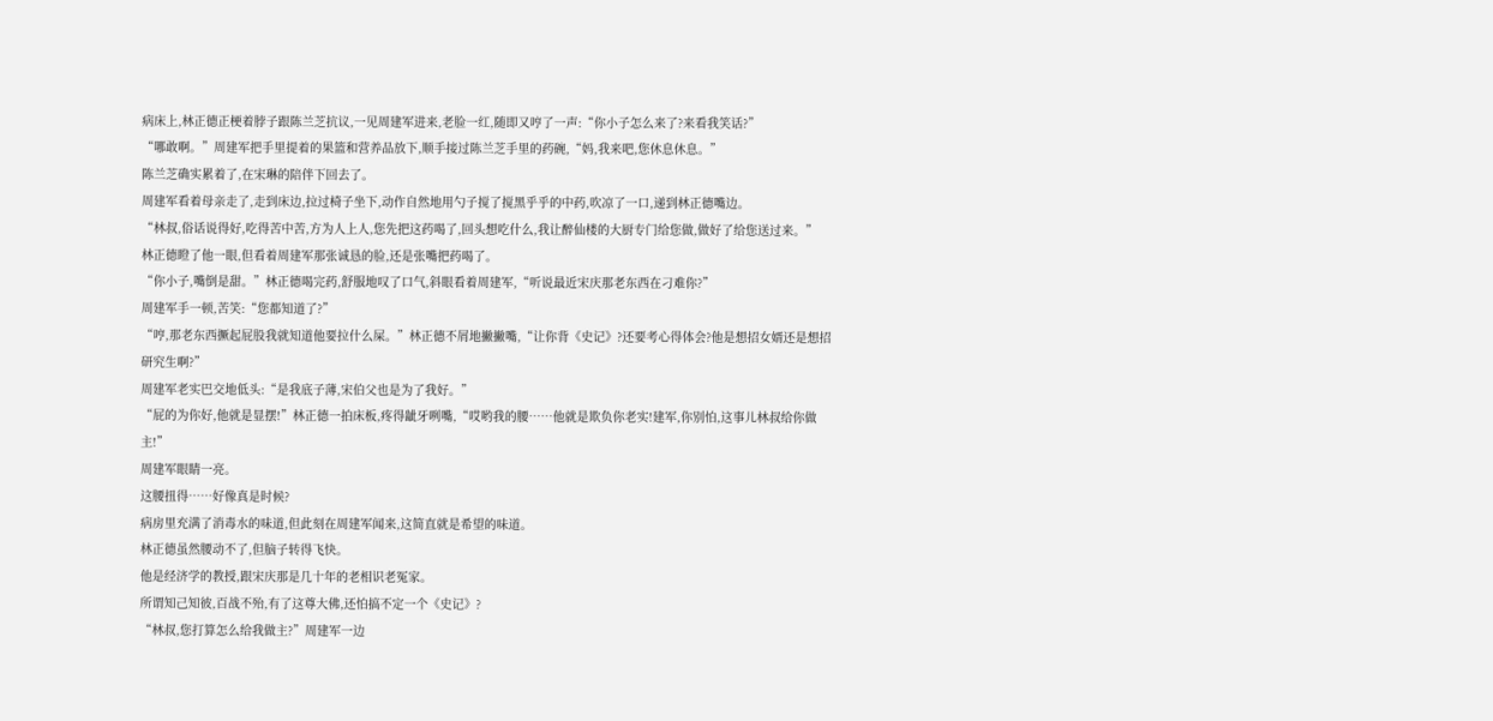病床上,林正德正梗着脖子跟陈兰芝抗议,一见周建军进来,老脸一红,随即又哼了一声:“你小子怎么来了?来看我笑话?”
“哪敢啊。”周建军把手里提着的果篮和营养品放下,顺手接过陈兰芝手里的药碗,“妈,我来吧,您休息休息。”
陈兰芝确实累着了,在宋琳的陪伴下回去了。
周建军看着母亲走了,走到床边,拉过椅子坐下,动作自然地用勺子搅了搅黑乎乎的中药,吹凉了一口,递到林正德嘴边。
“林叔,俗话说得好,吃得苦中苦,方为人上人,您先把这药喝了,回头想吃什么,我让醉仙楼的大厨专门给您做,做好了给您送过来。”
林正德瞪了他一眼,但看着周建军那张诚恳的脸,还是张嘴把药喝了。
“你小子,嘴倒是甜。”林正德喝完药,舒服地叹了口气,斜眼看着周建军,“听说最近宋庆那老东西在刁难你?”
周建军手一顿,苦笑:“您都知道了?”
“哼,那老东西撅起屁股我就知道他要拉什么屎。”林正德不屑地撇撇嘴,“让你背《史记》?还要考心得体会?他是想招女婿还是想招研究生啊?”
周建军老实巴交地低头:“是我底子薄,宋伯父也是为了我好。”
“屁的为你好,他就是显摆!”林正德一拍床板,疼得龇牙咧嘴,“哎哟我的腰……他就是欺负你老实!建军,你别怕,这事儿林叔给你做主!”
周建军眼睛一亮。
这腰扭得……好像真是时候?
病房里充满了消毒水的味道,但此刻在周建军闻来,这简直就是希望的味道。
林正德虽然腰动不了,但脑子转得飞快。
他是经济学的教授,跟宋庆那是几十年的老相识老冤家。
所谓知己知彼,百战不殆,有了这尊大佛,还怕搞不定一个《史记》?
“林叔,您打算怎么给我做主?”周建军一边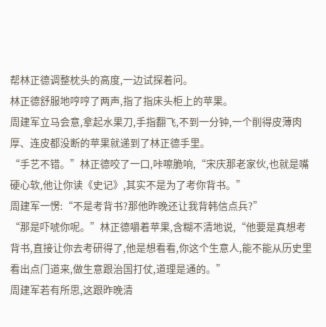帮林正德调整枕头的高度,一边试探着问。
林正德舒服地哼哼了两声,指了指床头柜上的苹果。
周建军立马会意,拿起水果刀,手指翻飞,不到一分钟,一个削得皮薄肉厚、连皮都没断的苹果就递到了林正德手里。
“手艺不错。”林正德咬了一口,咔嚓脆响,“宋庆那老家伙,也就是嘴硬心软,他让你读《史记》,其实不是为了考你背书。”
周建军一愣:“不是考背书?那他昨晚还让我背韩信点兵?”
“那是吓唬你呢。”林正德嚼着苹果,含糊不清地说,“他要是真想考背书,直接让你去考研得了,他是想看看,你这个生意人,能不能从历史里看出点门道来,做生意跟治国打仗,道理是通的。”
周建军若有所思,这跟昨晚清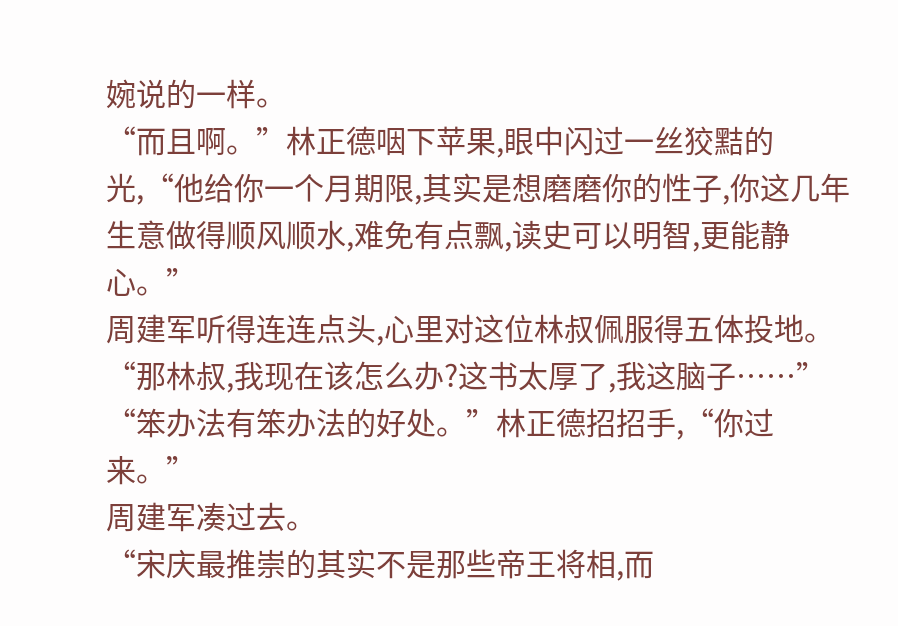婉说的一样。
“而且啊。”林正德咽下苹果,眼中闪过一丝狡黠的光,“他给你一个月期限,其实是想磨磨你的性子,你这几年生意做得顺风顺水,难免有点飘,读史可以明智,更能静心。”
周建军听得连连点头,心里对这位林叔佩服得五体投地。
“那林叔,我现在该怎么办?这书太厚了,我这脑子……”
“笨办法有笨办法的好处。”林正德招招手,“你过来。”
周建军凑过去。
“宋庆最推崇的其实不是那些帝王将相,而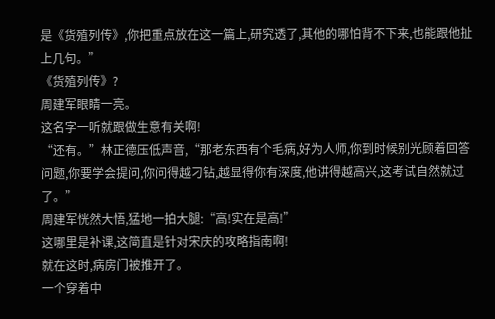是《货殖列传》,你把重点放在这一篇上,研究透了,其他的哪怕背不下来,也能跟他扯上几句。”
《货殖列传》?
周建军眼睛一亮。
这名字一听就跟做生意有关啊!
“还有。”林正德压低声音,“那老东西有个毛病,好为人师,你到时候别光顾着回答问题,你要学会提问,你问得越刁钻,越显得你有深度,他讲得越高兴,这考试自然就过了。”
周建军恍然大悟,猛地一拍大腿:“高!实在是高!”
这哪里是补课,这简直是针对宋庆的攻略指南啊!
就在这时,病房门被推开了。
一个穿着中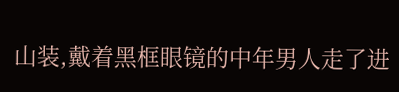山装,戴着黑框眼镜的中年男人走了进